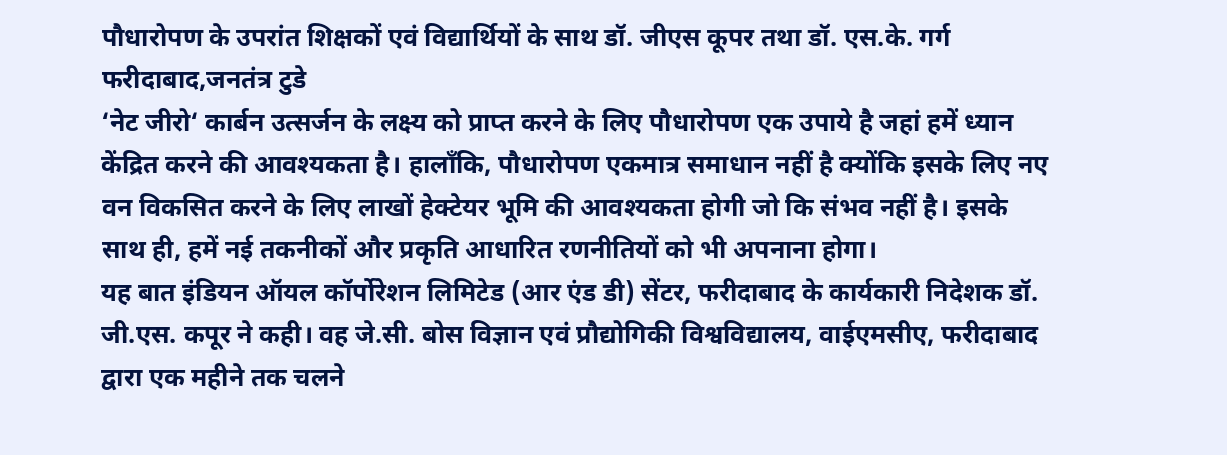पौधारोपण के उपरांत शिक्षकों एवं विद्यार्थियों के साथ डॉ. जीएस कूपर तथा डॉ. एस.के. गर्ग
फरीदाबाद,जनतंत्र टुडे
‘नेट जीरो‘ कार्बन उत्सर्जन के लक्ष्य को प्राप्त करने के लिए पौधारोपण एक उपाये है जहां हमें ध्यान केंद्रित करने की आवश्यकता है। हालाँकि, पौधारोपण एकमात्र समाधान नहीं है क्योंकि इसके लिए नए वन विकसित करने के लिए लाखों हेक्टेयर भूमि की आवश्यकता होगी जो कि संभव नहीं है। इसके साथ ही, हमें नई तकनीकों और प्रकृति आधारित रणनीतियों को भी अपनाना होगा।
यह बात इंडियन ऑयल कॉर्पोरेशन लिमिटेड (आर एंड डी) सेंटर, फरीदाबाद के कार्यकारी निदेशक डॉ. जी.एस. कपूर ने कही। वह जे.सी. बोस विज्ञान एवं प्रौद्योगिकी विश्वविद्यालय, वाईएमसीए, फरीदाबाद द्वारा एक महीने तक चलने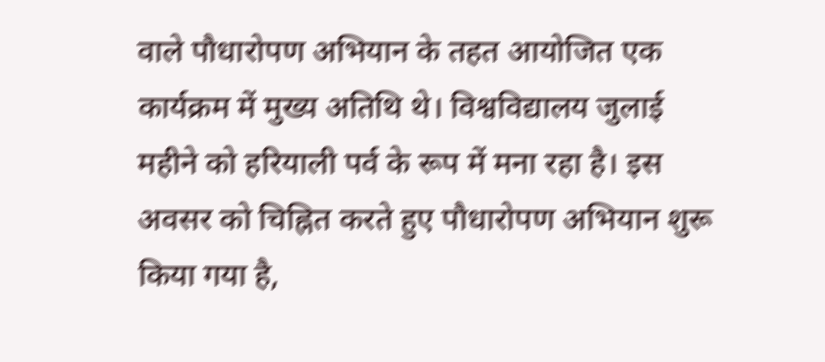वाले पौधारोपण अभियान के तहत आयोजित एक कार्यक्रम में मुख्य अतिथि थे। विश्वविद्यालय जुलाई महीने को हरियाली पर्व के रूप में मना रहा है। इस अवसर को चिह्नित करते हुए पौधारोपण अभियान शुरू किया गया है,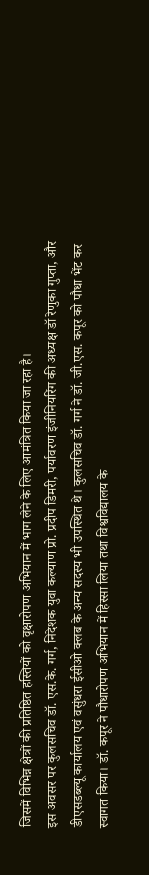जिसमें विभिन्न क्षेत्रों की प्रतिष्ठित हस्तियों को वृक्षारोपण अभियान में भाग लेने के लिए आमंत्रित किया जा रहा है।
इस अवसर पर कुलसचिव डॉ. एस.के. गर्ग, निदेशक युवा कल्याण प्रो. प्रदीप डिमरी, पर्यावरण इंजीनियरिंग की अध्यक्ष डॉ रेणुका गुप्ता, और डीएसडब्ल्यू कार्यालय एवं वसुंधरा ईसीओ क्लब के अन्य सदस्य भी उपस्थित थे। कुलसचिव डॉ. गर्ग ने डॉ. जी.एस. कपूर को पौधा भेंट कर स्वागत किया। डॉ. कपूर ने पौधारोपण अभियान में हिस्सा लिया तथा विश्वविद्यालय के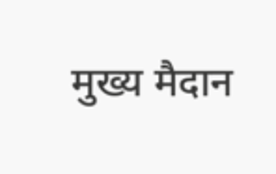मुख्य मैदान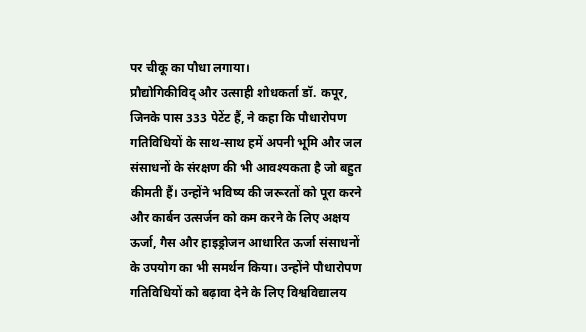पर चीकू का पौधा लगाया।
प्रौद्योगिकीविद् और उत्साही शोधकर्ता डॉ. कपूर, जिनके पास 333 पेटेंट हैं, ने कहा कि पौधारोपण गतिविधियों के साथ-साथ हमें अपनी भूमि और जल संसाधनों के संरक्षण की भी आवश्यकता है जो बहुत कीमती हैं। उन्होंने भविष्य की जरूरतों को पूरा करने और कार्बन उत्सर्जन को कम करने के लिए अक्षय ऊर्जा, गैस और हाइड्रोजन आधारित ऊर्जा संसाधनों के उपयोग का भी समर्थन किया। उन्होंने पौधारोपण गतिविधियों को बढ़ावा देने के लिए विश्वविद्यालय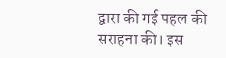द्वारा की गई पहल की सराहना की। इस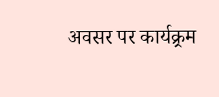अवसर पर कार्यक्र्रम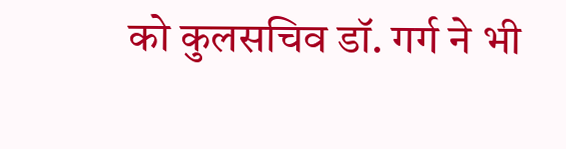को कुलसचिव डॉ. गर्ग ने भी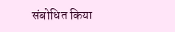संबोधित किया